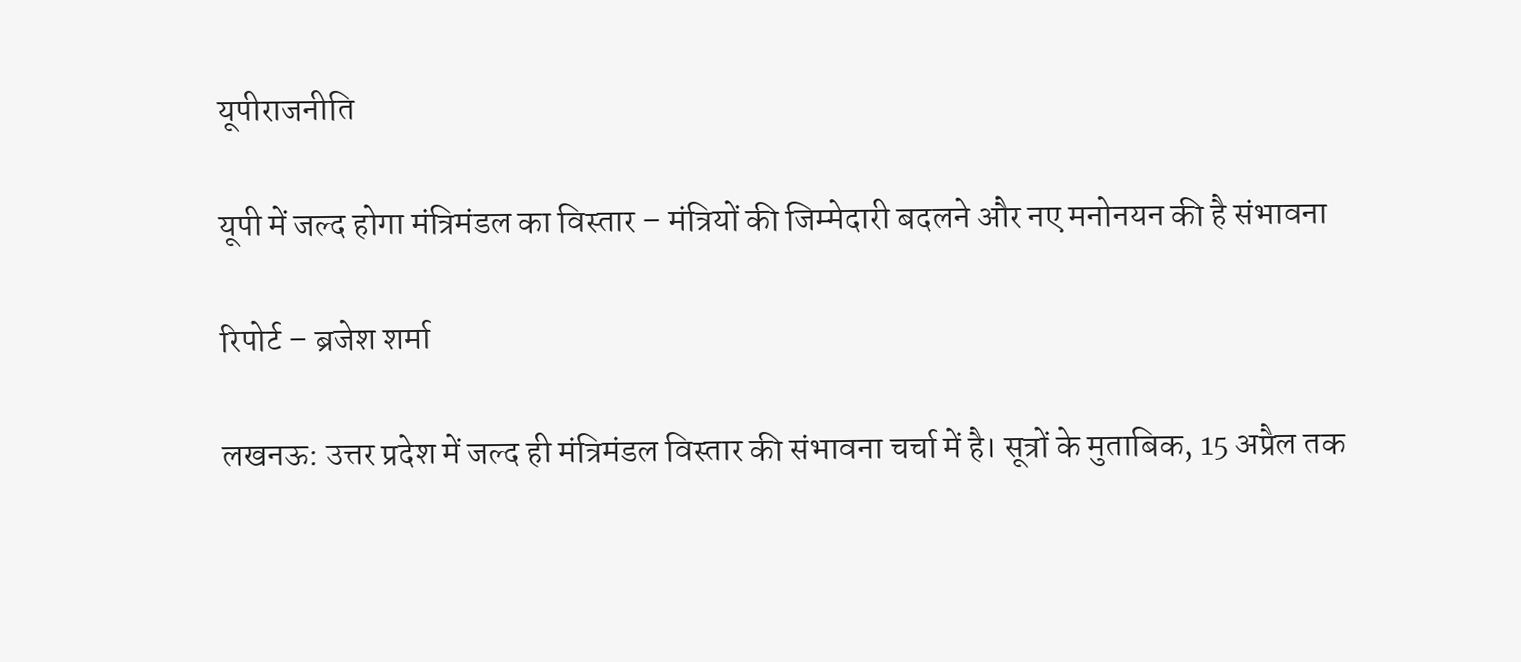यूपीराजनीति

यूपी में जल्द होगा मंत्रिमंडल का विस्तार – मंत्रियों की जिम्मेदारी बदलने और नए मनोनयन की है संभावना

रिपोर्ट – ब्रजेश शर्मा

लखनऊ: उत्तर प्रदेश में जल्द ही मंत्रिमंडल विस्तार की संभावना चर्चा में है। सूत्रों के मुताबिक, 15 अप्रैल तक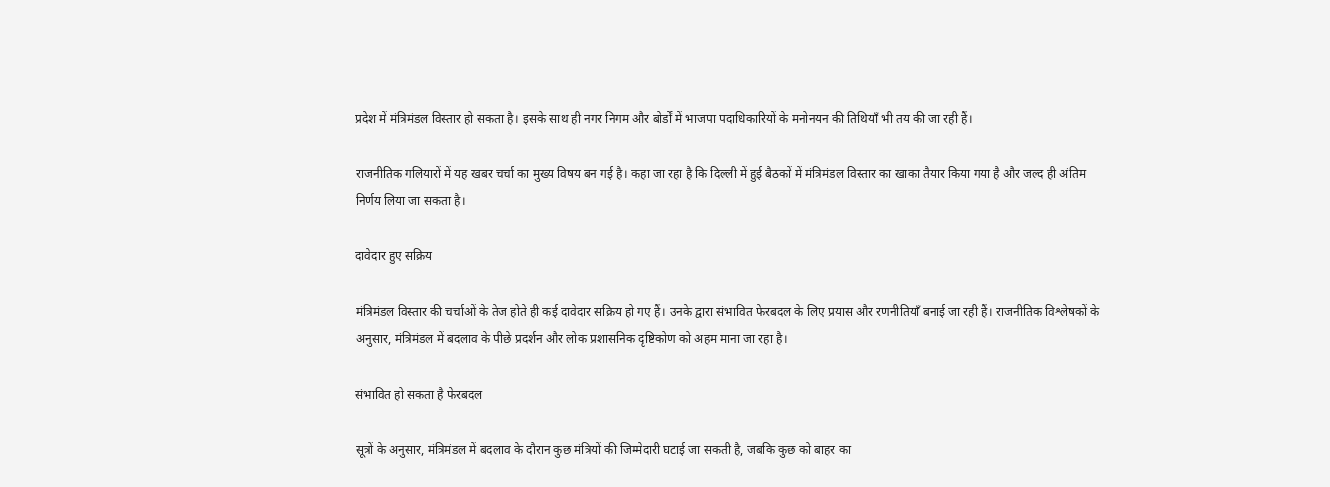प्रदेश में मंत्रिमंडल विस्तार हो सकता है। इसके साथ ही नगर निगम और बोर्डों में भाजपा पदाधिकारियों के मनोनयन की तिथियाँ भी तय की जा रही हैं।

राजनीतिक गलियारों में यह खबर चर्चा का मुख्य विषय बन गई है। कहा जा रहा है कि दिल्ली में हुई बैठकों में मंत्रिमंडल विस्तार का खाका तैयार किया गया है और जल्द ही अंतिम निर्णय लिया जा सकता है।

दावेदार हुए सक्रिय

मंत्रिमंडल विस्तार की चर्चाओं के तेज होते ही कई दावेदार सक्रिय हो गए हैं। उनके द्वारा संभावित फेरबदल के लिए प्रयास और रणनीतियाँ बनाई जा रही हैं। राजनीतिक विश्लेषकों के अनुसार, मंत्रिमंडल में बदलाव के पीछे प्रदर्शन और लोक प्रशासनिक दृष्टिकोण को अहम माना जा रहा है।

संभावित हो सकता है फेरबदल

सूत्रों के अनुसार, मंत्रिमंडल में बदलाव के दौरान कुछ मंत्रियों की जिम्मेदारी घटाई जा सकती है, जबकि कुछ को बाहर का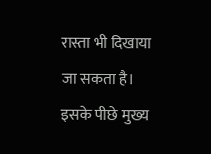रास्ता भी दिखाया जा सकता है। इसके पीछे मुख्य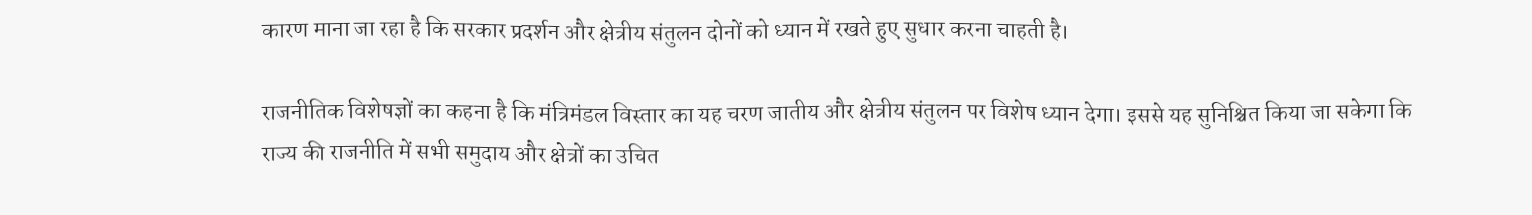कारण माना जा रहा है कि सरकार प्रदर्शन और क्षेत्रीय संतुलन दोनों को ध्यान में रखते हुए सुधार करना चाहती है।

राजनीतिक विशेषज्ञों का कहना है कि मंत्रिमंडल विस्तार का यह चरण जातीय और क्षेत्रीय संतुलन पर विशेष ध्यान देगा। इससे यह सुनिश्चित किया जा सकेगा कि राज्य की राजनीति में सभी समुदाय और क्षेत्रों का उचित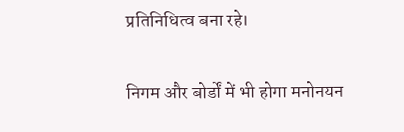प्रतिनिधित्व बना रहे।

निगम और बोर्डों में भी होगा मनोनयन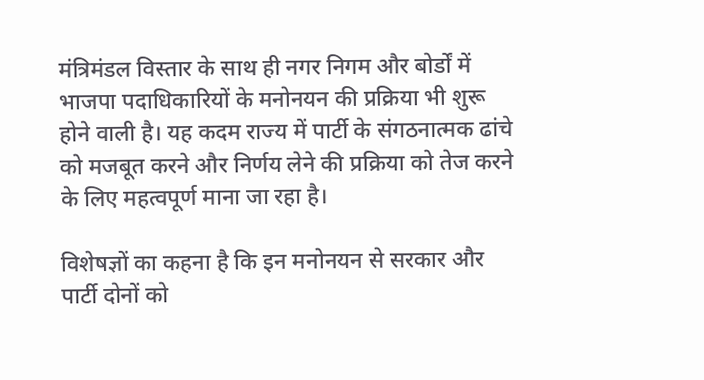मंत्रिमंडल विस्तार के साथ ही नगर निगम और बोर्डों में भाजपा पदाधिकारियों के मनोनयन की प्रक्रिया भी शुरू होने वाली है। यह कदम राज्य में पार्टी के संगठनात्मक ढांचे को मजबूत करने और निर्णय लेने की प्रक्रिया को तेज करने के लिए महत्वपूर्ण माना जा रहा है।

विशेषज्ञों का कहना है कि इन मनोनयन से सरकार और पार्टी दोनों को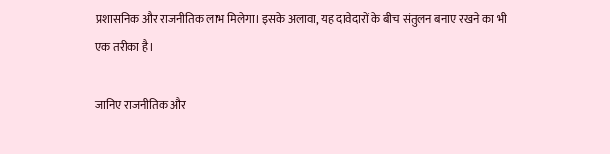प्रशासनिक और राजनीतिक लाभ मिलेगा। इसके अलावा, यह दावेदारों के बीच संतुलन बनाए रखने का भी एक तरीका है।

जानिए राजनीतिक और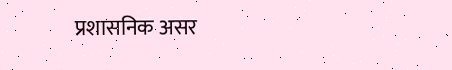प्रशासनिक असर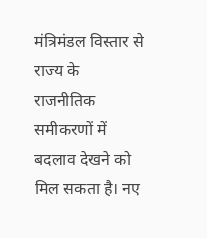मंत्रिमंडल विस्तार से राज्य के राजनीतिक समीकरणों में बदलाव देखने को मिल सकता है। नए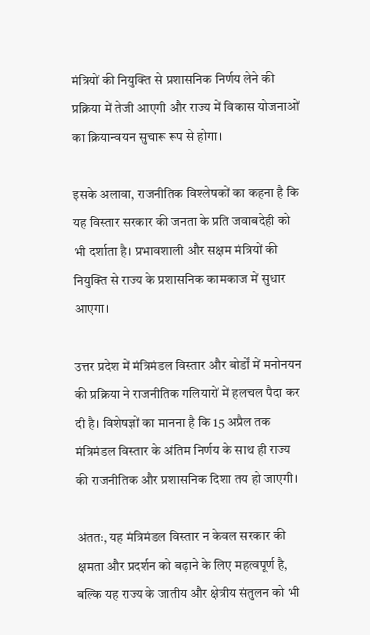मंत्रियों की नियुक्ति से प्रशासनिक निर्णय लेने की प्रक्रिया में तेजी आएगी और राज्य में विकास योजनाओं का क्रियान्वयन सुचारू रूप से होगा।

इसके अलावा, राजनीतिक विश्लेषकों का कहना है कि यह विस्तार सरकार की जनता के प्रति जवाबदेही को भी दर्शाता है। प्रभावशाली और सक्षम मंत्रियों की नियुक्ति से राज्य के प्रशासनिक कामकाज में सुधार आएगा।

उत्तर प्रदेश में मंत्रिमंडल विस्तार और बोर्डों में मनोनयन की प्रक्रिया ने राजनीतिक गलियारों में हलचल पैदा कर दी है। विशेषज्ञों का मानना है कि 15 अप्रैल तक मंत्रिमंडल विस्तार के अंतिम निर्णय के साथ ही राज्य की राजनीतिक और प्रशासनिक दिशा तय हो जाएगी।

अंततः, यह मंत्रिमंडल विस्तार न केवल सरकार की क्षमता और प्रदर्शन को बढ़ाने के लिए महत्वपूर्ण है, बल्कि यह राज्य के जातीय और क्षेत्रीय संतुलन को भी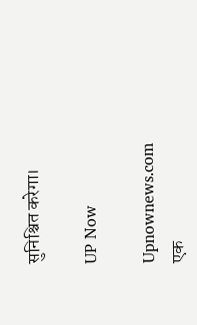सुनिश्चित करेगा।

UP Now

Upnownews.com एक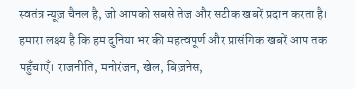स्वतंत्र न्यूज़ चैनल है, जो आपको सबसे तेज और सटीक खबरें प्रदान करता है। हमारा लक्ष्य है कि हम दुनिया भर की महत्वपूर्ण और प्रासंगिक खबरें आप तक पहुँचाएँ। राजनीति, मनोरंजन, खेल, बिज़नेस,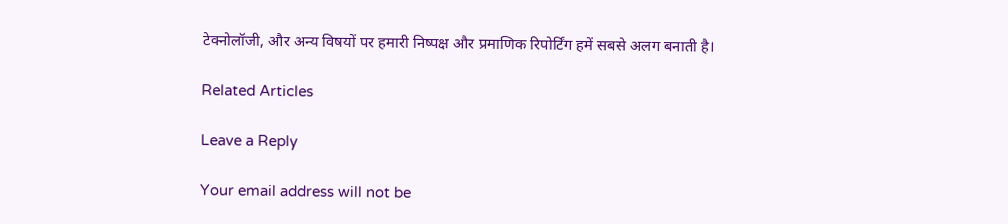टेक्नोलॉजी, और अन्य विषयों पर हमारी निष्पक्ष और प्रमाणिक रिपोर्टिंग हमें सबसे अलग बनाती है।

Related Articles

Leave a Reply

Your email address will not be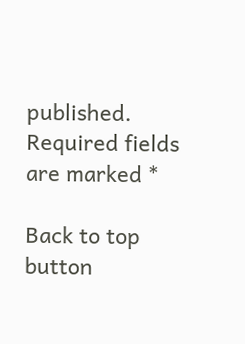published. Required fields are marked *

Back to top button